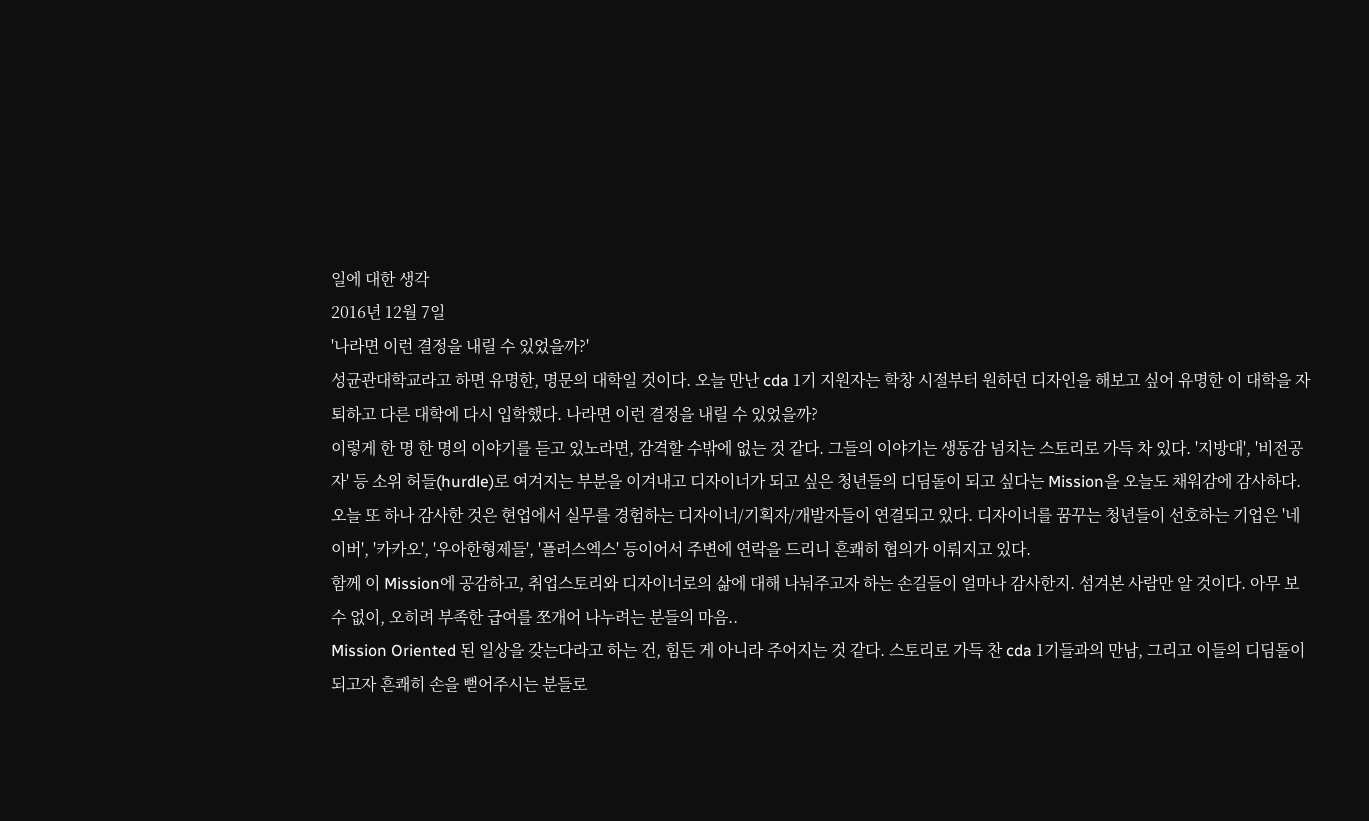일에 대한 생각
2016년 12월 7일
'나라면 이런 결정을 내릴 수 있었을까?'
성균관대학교라고 하면 유명한, 명문의 대학일 것이다. 오늘 만난 cda 1기 지원자는 학창 시절부터 원하던 디자인을 해보고 싶어 유명한 이 대학을 자퇴하고 다른 대학에 다시 입학했다. 나라면 이런 결정을 내릴 수 있었을까?
이렇게 한 명 한 명의 이야기를 듣고 있노라면, 감격할 수밖에 없는 것 같다. 그들의 이야기는 생동감 넘치는 스토리로 가득 차 있다. '지방대', '비전공자' 등 소위 허들(hurdle)로 여겨지는 부분을 이겨내고 디자이너가 되고 싶은 청년들의 디딤돌이 되고 싶다는 Mission을 오늘도 채워감에 감사하다.
오늘 또 하나 감사한 것은 현업에서 실무를 경험하는 디자이너/기획자/개발자들이 연결되고 있다. 디자이너를 꿈꾸는 청년들이 선호하는 기업은 '네이버', '카카오', '우아한형제들', '플러스엑스' 등이어서 주변에 연락을 드리니 흔쾌히 협의가 이뤄지고 있다.
함께 이 Mission에 공감하고, 취업스토리와 디자이너로의 삶에 대해 나눠주고자 하는 손길들이 얼마나 감사한지. 섬겨본 사람만 알 것이다. 아무 보수 없이, 오히려 부족한 급여를 쪼개어 나누려는 분들의 마음..
Mission Oriented 된 일상을 갖는다라고 하는 건, 힘든 게 아니라 주어지는 것 같다. 스토리로 가득 찬 cda 1기들과의 만남, 그리고 이들의 디딤돌이 되고자 흔쾌히 손을 뻗어주시는 분들로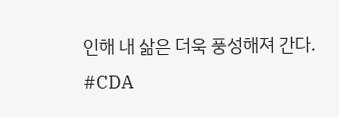인해 내 삶은 더욱 풍성해져 간다.
#CDA